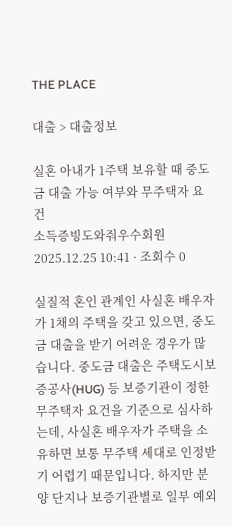THE PLACE

대출 > 대출정보

실혼 아내가 1주택 보유할 때 중도금 대출 가능 여부와 무주택자 요건
소득증빙도와줘우수회원
2025.12.25 10:41 · 조회수 0

실질적 혼인 관계인 사실혼 배우자가 1채의 주택을 갖고 있으면, 중도금 대출을 받기 어려운 경우가 많습니다. 중도금 대출은 주택도시보증공사(HUG) 등 보증기관이 정한 무주택자 요건을 기준으로 심사하는데, 사실혼 배우자가 주택을 소유하면 보통 무주택 세대로 인정받기 어렵기 때문입니다. 하지만 분양 단지나 보증기관별로 일부 예외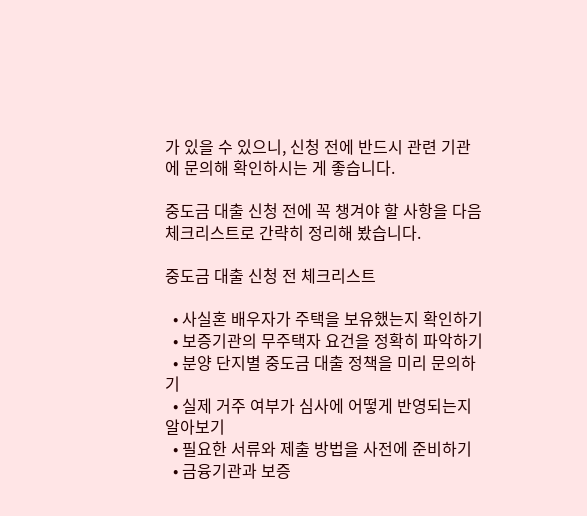가 있을 수 있으니, 신청 전에 반드시 관련 기관에 문의해 확인하시는 게 좋습니다.

중도금 대출 신청 전에 꼭 챙겨야 할 사항을 다음 체크리스트로 간략히 정리해 봤습니다.

중도금 대출 신청 전 체크리스트

  • 사실혼 배우자가 주택을 보유했는지 확인하기
  • 보증기관의 무주택자 요건을 정확히 파악하기
  • 분양 단지별 중도금 대출 정책을 미리 문의하기
  • 실제 거주 여부가 심사에 어떻게 반영되는지 알아보기
  • 필요한 서류와 제출 방법을 사전에 준비하기
  • 금융기관과 보증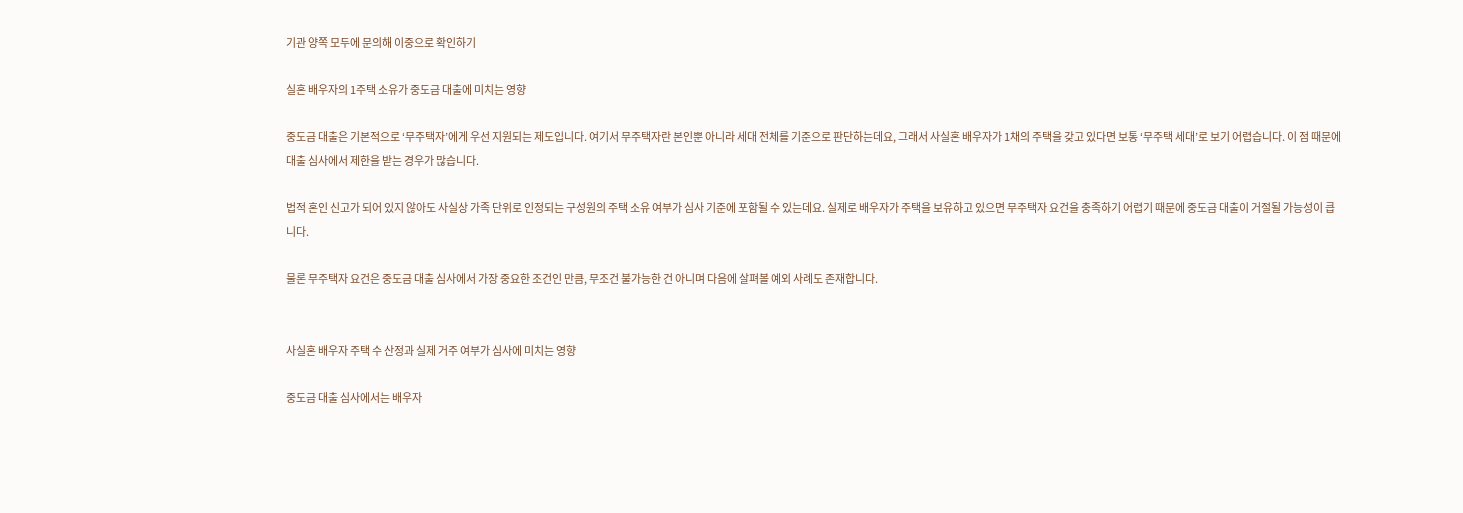기관 양쪽 모두에 문의해 이중으로 확인하기

실혼 배우자의 1주택 소유가 중도금 대출에 미치는 영향

중도금 대출은 기본적으로 ‘무주택자’에게 우선 지원되는 제도입니다. 여기서 무주택자란 본인뿐 아니라 세대 전체를 기준으로 판단하는데요, 그래서 사실혼 배우자가 1채의 주택을 갖고 있다면 보통 ‘무주택 세대’로 보기 어렵습니다. 이 점 때문에 대출 심사에서 제한을 받는 경우가 많습니다.

법적 혼인 신고가 되어 있지 않아도 사실상 가족 단위로 인정되는 구성원의 주택 소유 여부가 심사 기준에 포함될 수 있는데요. 실제로 배우자가 주택을 보유하고 있으면 무주택자 요건을 충족하기 어렵기 때문에 중도금 대출이 거절될 가능성이 큽니다.

물론 무주택자 요건은 중도금 대출 심사에서 가장 중요한 조건인 만큼, 무조건 불가능한 건 아니며 다음에 살펴볼 예외 사례도 존재합니다.


사실혼 배우자 주택 수 산정과 실제 거주 여부가 심사에 미치는 영향

중도금 대출 심사에서는 배우자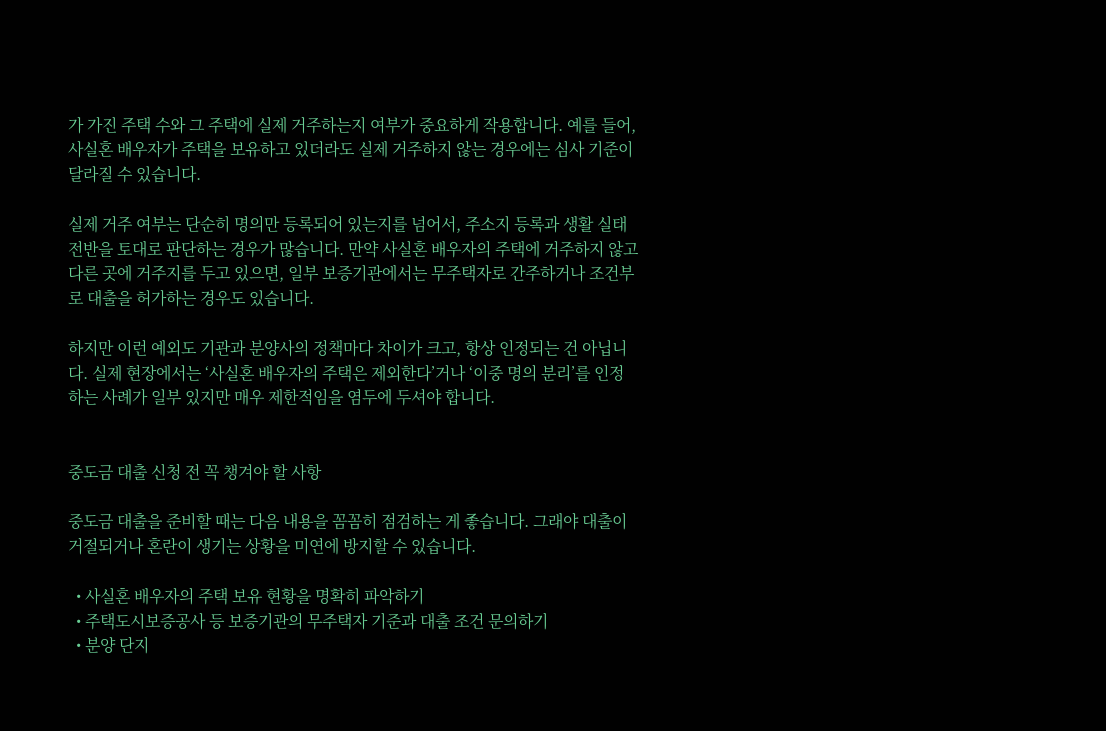가 가진 주택 수와 그 주택에 실제 거주하는지 여부가 중요하게 작용합니다. 예를 들어, 사실혼 배우자가 주택을 보유하고 있더라도 실제 거주하지 않는 경우에는 심사 기준이 달라질 수 있습니다.

실제 거주 여부는 단순히 명의만 등록되어 있는지를 넘어서, 주소지 등록과 생활 실태 전반을 토대로 판단하는 경우가 많습니다. 만약 사실혼 배우자의 주택에 거주하지 않고 다른 곳에 거주지를 두고 있으면, 일부 보증기관에서는 무주택자로 간주하거나 조건부로 대출을 허가하는 경우도 있습니다.

하지만 이런 예외도 기관과 분양사의 정책마다 차이가 크고, 항상 인정되는 건 아닙니다. 실제 현장에서는 ‘사실혼 배우자의 주택은 제외한다’거나 ‘이중 명의 분리’를 인정하는 사례가 일부 있지만 매우 제한적임을 염두에 두셔야 합니다.


중도금 대출 신청 전 꼭 챙겨야 할 사항

중도금 대출을 준비할 때는 다음 내용을 꼼꼼히 점검하는 게 좋습니다. 그래야 대출이 거절되거나 혼란이 생기는 상황을 미연에 방지할 수 있습니다.

  • 사실혼 배우자의 주택 보유 현황을 명확히 파악하기
  • 주택도시보증공사 등 보증기관의 무주택자 기준과 대출 조건 문의하기
  • 분양 단지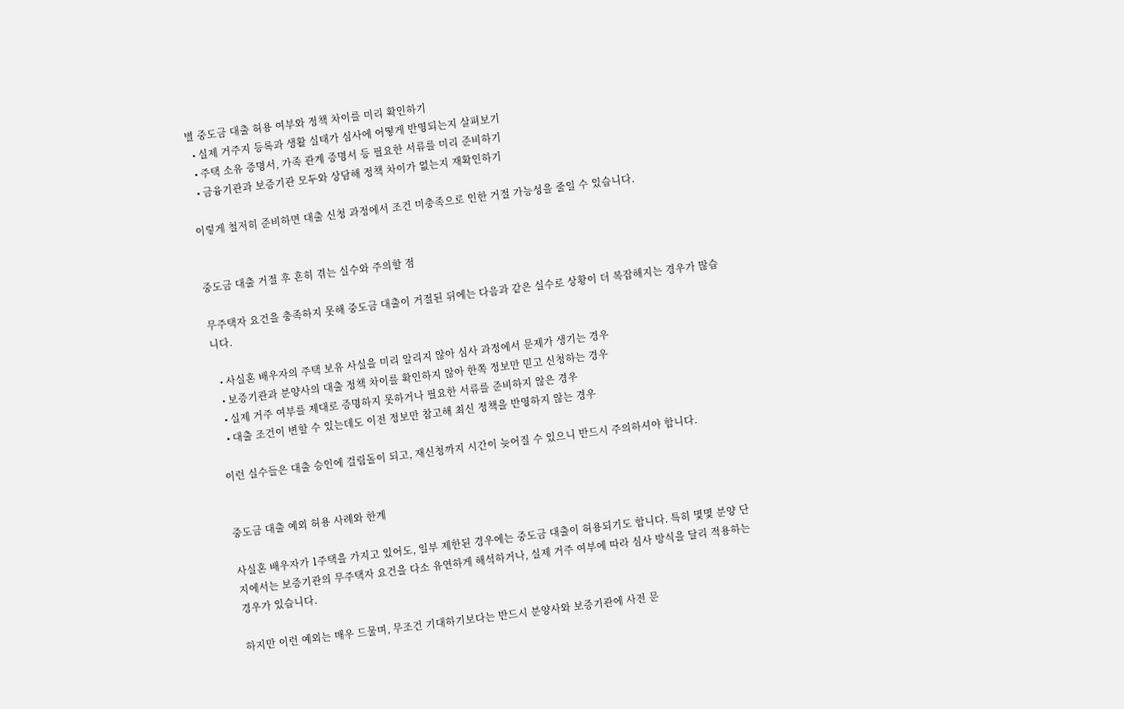별 중도금 대출 허용 여부와 정책 차이를 미리 확인하기
  • 실제 거주지 등록과 생활 실태가 심사에 어떻게 반영되는지 살펴보기
  • 주택 소유 증명서, 가족 관계 증명서 등 필요한 서류를 미리 준비하기
  • 금융기관과 보증기관 모두와 상담해 정책 차이가 없는지 재확인하기

이렇게 철저히 준비하면 대출 신청 과정에서 조건 미충족으로 인한 거절 가능성을 줄일 수 있습니다.


중도금 대출 거절 후 흔히 겪는 실수와 주의할 점

무주택자 요건을 충족하지 못해 중도금 대출이 거절된 뒤에는 다음과 같은 실수로 상황이 더 복잡해지는 경우가 많습니다.

  • 사실혼 배우자의 주택 보유 사실을 미리 알리지 않아 심사 과정에서 문제가 생기는 경우
  • 보증기관과 분양사의 대출 정책 차이를 확인하지 않아 한쪽 정보만 믿고 신청하는 경우
  • 실제 거주 여부를 제대로 증명하지 못하거나 필요한 서류를 준비하지 않은 경우
  • 대출 조건이 변할 수 있는데도 이전 정보만 참고해 최신 정책을 반영하지 않는 경우

이런 실수들은 대출 승인에 걸림돌이 되고, 재신청까지 시간이 늦어질 수 있으니 반드시 주의하셔야 합니다.


중도금 대출 예외 허용 사례와 한계

사실혼 배우자가 1주택을 가지고 있어도, 일부 제한된 경우에는 중도금 대출이 허용되기도 합니다. 특히 몇몇 분양 단지에서는 보증기관의 무주택자 요건을 다소 유연하게 해석하거나, 실제 거주 여부에 따라 심사 방식을 달리 적용하는 경우가 있습니다.

하지만 이런 예외는 매우 드물며, 무조건 기대하기보다는 반드시 분양사와 보증기관에 사전 문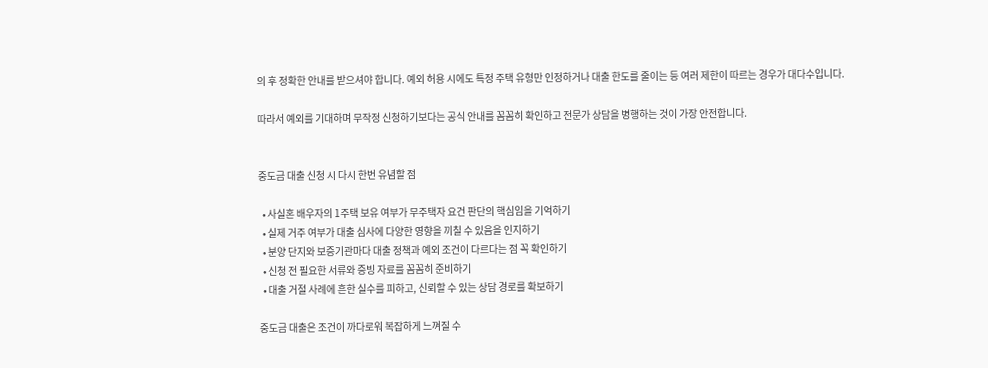의 후 정확한 안내를 받으셔야 합니다. 예외 허용 시에도 특정 주택 유형만 인정하거나 대출 한도를 줄이는 등 여러 제한이 따르는 경우가 대다수입니다.

따라서 예외를 기대하며 무작정 신청하기보다는 공식 안내를 꼼꼼히 확인하고 전문가 상담을 병행하는 것이 가장 안전합니다.


중도금 대출 신청 시 다시 한번 유념할 점

  • 사실혼 배우자의 1주택 보유 여부가 무주택자 요건 판단의 핵심임을 기억하기
  • 실제 거주 여부가 대출 심사에 다양한 영향을 끼칠 수 있음을 인지하기
  • 분양 단지와 보증기관마다 대출 정책과 예외 조건이 다르다는 점 꼭 확인하기
  • 신청 전 필요한 서류와 증빙 자료를 꼼꼼히 준비하기
  • 대출 거절 사례에 흔한 실수를 피하고, 신뢰할 수 있는 상담 경로를 확보하기

중도금 대출은 조건이 까다로워 복잡하게 느껴질 수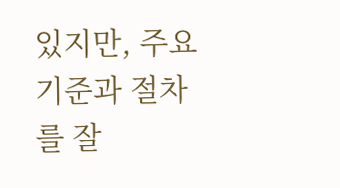있지만, 주요 기준과 절차를 잘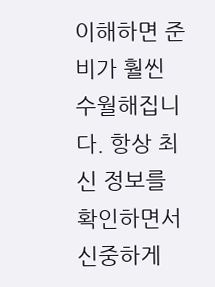이해하면 준비가 훨씬 수월해집니다. 항상 최신 정보를 확인하면서 신중하게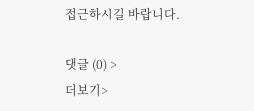접근하시길 바랍니다.

댓글 (0) >
더보기>